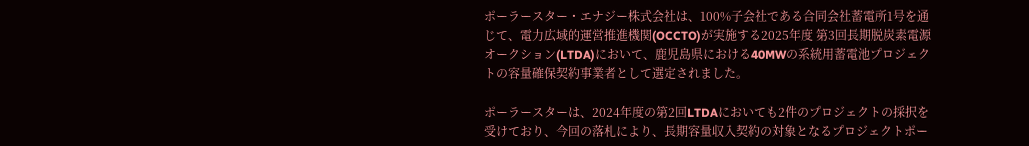ポーラースター・エナジー株式会社は、100%子会社である合同会社蓄電所1号を通じて、電力広域的運営推進機関(OCCTO)が実施する2025年度 第3回長期脱炭素電源オークション(LTDA)において、鹿児島県における40MWの系統用蓄電池プロジェクトの容量確保契約事業者として選定されました。

ポーラースターは、2024年度の第2回LTDAにおいても2件のプロジェクトの採択を受けており、今回の落札により、長期容量収入契約の対象となるプロジェクトポー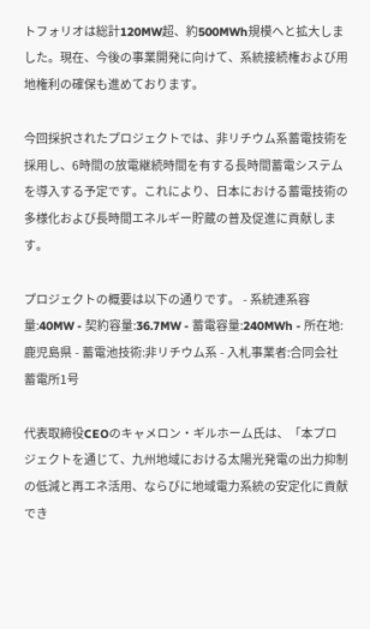トフォリオは総計120MW超、約500MWh規模へと拡大しました。現在、今後の事業開発に向けて、系統接続権および用地権利の確保も進めております。

今回採択されたプロジェクトでは、非リチウム系蓄電技術を採用し、6時間の放電継続時間を有する長時間蓄電システムを導入する予定です。これにより、日本における蓄電技術の多様化および長時間エネルギー貯蔵の普及促進に貢献します。

プロジェクトの概要は以下の通りです。 - 系統連系容量:40MW - 契約容量:36.7MW - 蓄電容量:240MWh - 所在地:鹿児島県 - 蓄電池技術:非リチウム系 - 入札事業者:合同会社蓄電所1号

代表取締役CEOのキャメロン・ギルホーム氏は、「本プロジェクトを通じて、九州地域における太陽光発電の出力抑制の低減と再エネ活用、ならびに地域電力系統の安定化に貢献でき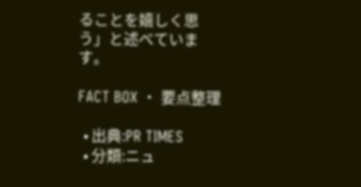ることを嬉しく思う」と述べています。

FACT BOX ・ 要点整理

  • 出典:PR TIMES
  • 分類:ニュ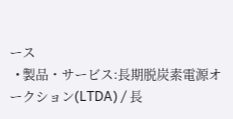ース
  • 製品・サービス:長期脱炭素電源オークション(LTDA) / 長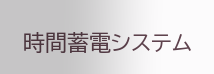時間蓄電システム